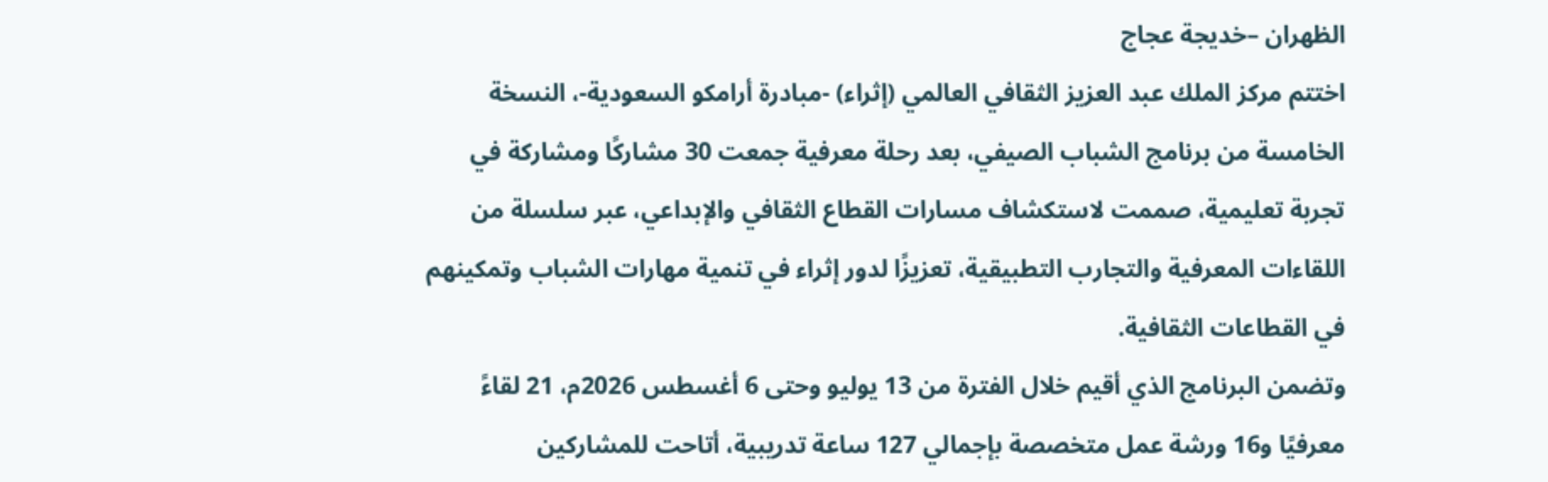الظهران –خديجة عجاج
اختتم مركز الملك عبد العزيز الثقافي العالمي (إثراء) -مبادرة أرامكو السعودية-، النسخة الخامسة من برنامج الشباب الصيفي، بعد رحلة معرفية جمعت 30 مشاركًا ومشاركة في تجربة تعليمية، صممت لاستكشاف مسارات القطاع الثقافي والإبداعي، عبر سلسلة من اللقاءات المعرفية والتجارب التطبيقية، تعزيزًا لدور إثراء في تنمية مهارات الشباب وتمكينهم في القطاعات الثقافية.
وتضمن البرنامج الذي أقيم خلال الفترة من 13 يوليو وحتى 6 أغسطس 2026م، 21 لقاءً معرفيًا و16 ورشة عمل متخصصة بإجمالي 127 ساعة تدريبية، أتاحت للمشاركين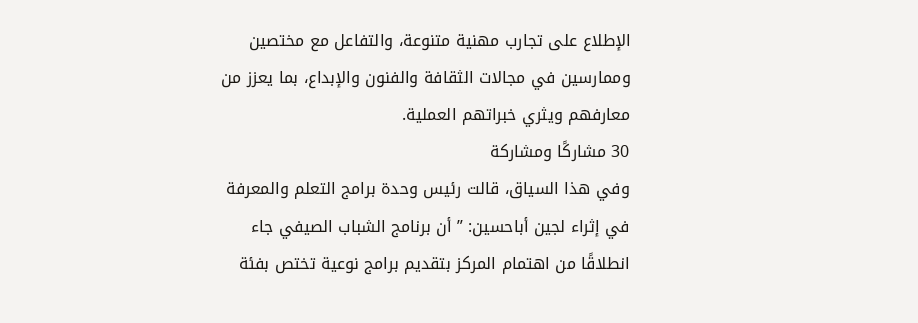الإطلاع على تجارب مهنية متنوعة، والتفاعل مع مختصين وممارسين في مجالات الثقافة والفنون والإبداع، بما يعزز من معارفهم ويثري خبراتهم العملية.
30 مشاركًا ومشاركة
وفي هذا السياق، قالت رئيس وحدة برامج التعلم والمعرفة في إثراء لجين أباحسين: ” أن برنامج الشباب الصيفي جاء انطلاقًا من اهتمام المركز بتقديم برامج نوعية تختص بفئة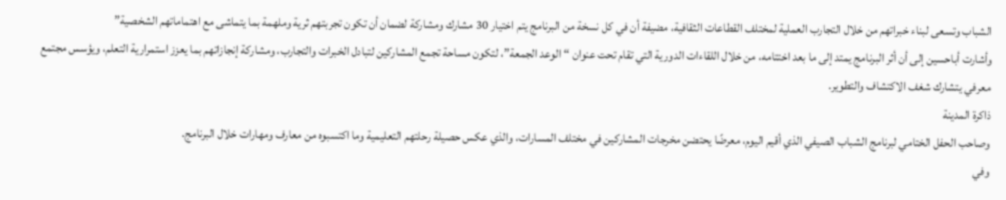الشباب وتسعى لبناء خبراتهم من خلال التجارب العملية لمختلف القطاعات الثقافية، مضيفة أن في كل نسخة من البرنامج يتم اختيار 30 مشارك ومشاركة لضمان أن تكون تجربتهم ثرية وملهمة بما يتماشى مع اهتماماتهم الشخصية”
وأشارت أباحسين إلى أن أثر البرنامج يمتد إلى ما بعد اختتامه، من خلال اللقاءات الدورية التي تقام تحت عنوان “الوعد الجمعة”، لتكون مساحة تجمع المشاركين لتبادل الخبرات والتجارب، ومشاركة إنجازاتهم بما يعزز استمرارية التعلم، ويؤسس مجتمع معرفي يتشارك شغف الاكتشاف والتطوير.
ذاكرة المدينة
وصاحب الحفل الختامي لبرنامج الشباب الصيفي الذي أقيم اليوم، معرضًا يحتضن مخرجات المشاركين في مختلف المسارات، والذي عكس حصيلة رحلتهم التعليمية وما اكتسبوه من معارف ومهارات خلال البرنامج.
وفي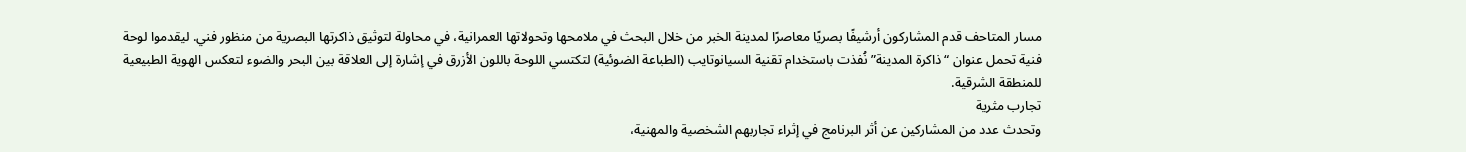مسار المتاحف قدم المشاركون أرشيفًا بصريًا معاصرًا لمدينة الخبر من خلال البحث في ملامحها وتحولاتها العمرانية، في محاولة لتوثيق ذاكرتها البصرية من منظور فني. ليقدموا لوحة فنية تحمل عنوان “ذاكرة المدينة” نُفذت باستخدام تقنية السيانوتايب (الطباعة الضوئية) لتكتسي اللوحة باللون الأزرق في إشارة إلى العلاقة بين البحر والضوء لتعكس الهوية الطبيعية للمنطقة الشرقية.
تجارب مثرية
وتحدث عدد من المشاركين عن أثر البرنامج في إثراء تجاربهم الشخصية والمهنية،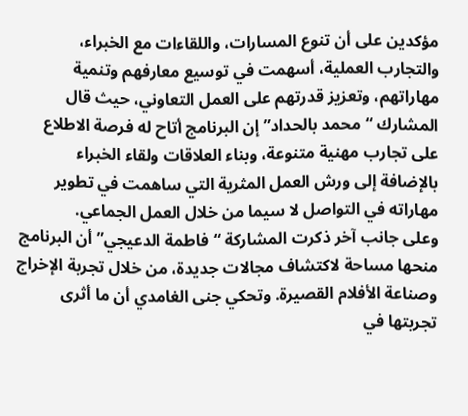مؤكدين على أن تنوع المسارات، واللقاءات مع الخبراء، والتجارب العملية، أسهمت في توسيع معارفهم وتنمية مهاراتهم، وتعزيز قدرتهم على العمل التعاوني، حيث قال المشارك “محمد بالحداد” إن البرنامج أتاح له فرصة الاطلاع على تجارب مهنية متنوعة، وبناء العلاقات ولقاء الخبراء بالإضافة إلى ورش العمل المثرية التي ساهمت في تطوير مهاراته في التواصل لا سيما من خلال العمل الجماعي.
وعلى جانب آخر ذكرت المشاركة “فاطمة الدعيجي” أن البرنامج منحها مساحة لاكتشاف مجالات جديدة، من خلال تجربة الإخراج وصناعة الأفلام القصيرة. وتحكي جنى الغامدي أن ما أثرى تجربتها في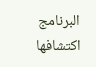البرنامج اكتشافها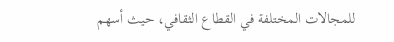للمجالات المختلفة في القطاع الثقافي، حيث أسهم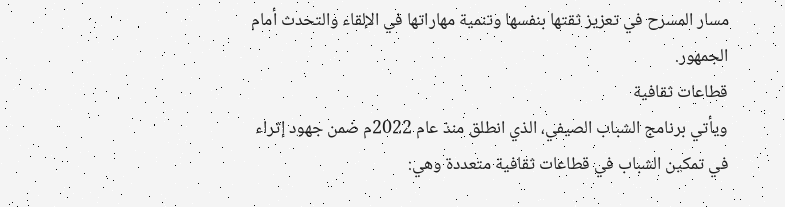مسار المسرح في تعزيز ثقتها بنفسها وتنمية مهاراتها في الإلقاء والتحدث أمام الجمهور.
قطاعات ثقافية
ويأتي برنامج الشباب الصيفي، الذي انطلق منذ عام 2022م ضمن جهود إثراء في تمكين الشباب في قطاعات ثقافية متعددة وهي: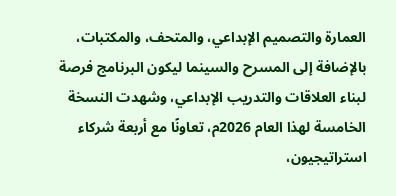العمارة والتصميم الإبداعي، والمتحف، والمكتبات، بالإضافة إلى المسرح والسينما ليكون البرنامج فرصة لبناء العلاقات والتدريب الإبداعي، وشهدت النسخة الخامسة لهذا العام 2026م، تعاونًا مع أربعة شركاء استراتيجيون،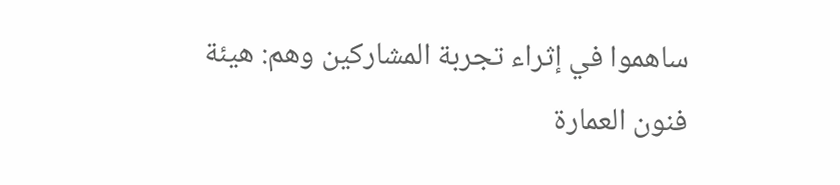ساهموا في إثراء تجربة المشاركين وهم: هيئة فنون العمارة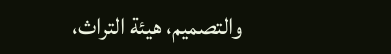والتصميم، هيئة التراث،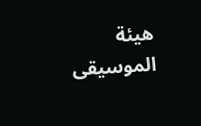هيئة الموسيقى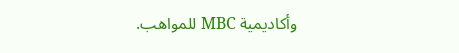وأكاديمية MBC للمواهب.